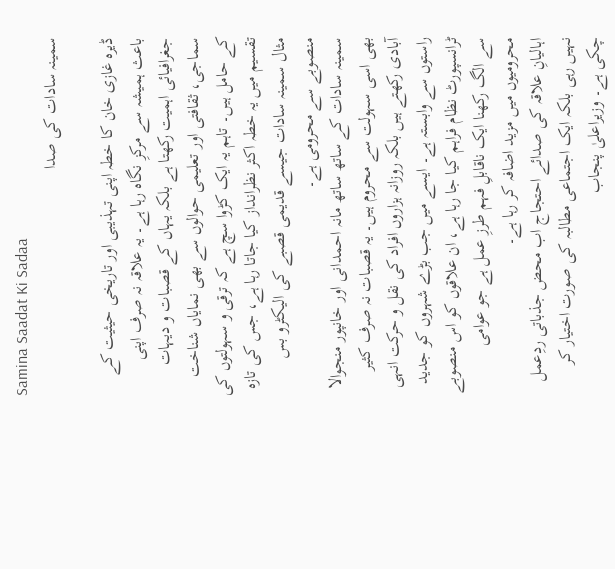Samina Saadat Ki Sadaa
سمینہ سادات کی صدا

ڈیرہ غازی خان کا خطہ اپنی تہذیبی اور تاریخی حیثیت کے باعث ہمیشہ سے مرکزِ نگاہ رہا ہے۔ یہ علاقہ نہ صرف اپنی جغرافیائی اہمیت رکھتا ہے بلکہ یہاں کے قصبات و دیہات سماجی، ثقافتی اور تعلیمی حوالوں سے بھی نمایاں شناخت کے حامل ہیں۔ تاہم یہ ایک کڑوا سچ ہے کہ ترقی و سہولتوں کی تقسیم میں یہ خطہ اکثر نظرانداز کیا جاتا رہا ہے، جس کی تازہ مثال سمینہ سادات جیسے قدیمی قصبے کی الیکٹرو بس منصوبے سے محرومی ہے۔
سمینہ سادات کے ساتھ ساتھ مانہ احمدانی اور خانپور منجوالا بھی اسی سہولت سے محروم ہیں۔ یہ قصبات نہ صرف کثیر آبادی رکھتے ہیں بلکہ روزانہ ہزاروں افراد کی نقل و حرکت انہی راستوں سے وابستہ ہے۔ ایسے میں جب بڑے شہروں کو جدید ٹرانسپورٹ نظام فراہم کیا جا رہا ہے، ان علاقوں کو اس منصوبے سے الگ رکھنا ایک ناقابلِ فہم طرزِ عمل ہے جو عوامی محرومیوں میں مزید اضافہ کر رہا ہے۔
اہالیانِ علاقہ کی صدائے احتجاج اب محض جذباتی ردِعمل نہیں رہی بلکہ ایک اجتماعی مطالبہ کی صورت اختیار کر چکی ہے۔ وزیراعلیٰ پنجاب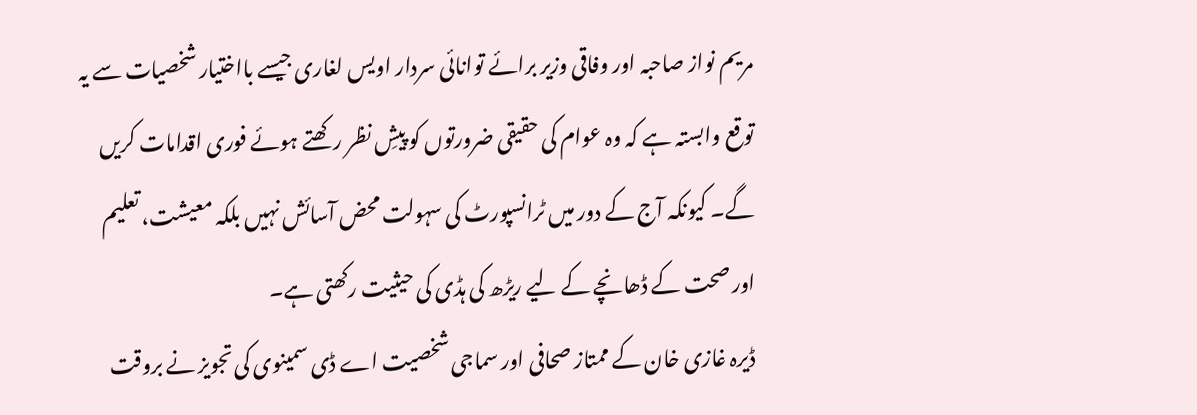مریم نواز صاحبہ اور وفاقی وزیر برائے توانائی سردار اویس لغاری جیسے بااختیار شخصیات سے یہ توقع وابستہ ہے کہ وہ عوام کی حقیقی ضرورتوں کو پیشِ نظر رکھتے ہوئے فوری اقدامات کریں گے۔ کیونکہ آج کے دور میں ٹرانسپورٹ کی سہولت محض آسائش نہیں بلکہ معیشت، تعلیم اور صحت کے ڈھانچے کے لیے ریڑھ کی ہڈی کی حیثیت رکھتی ہے۔
ڈیرہ غازی خان کے ممتاز صحافی اور سماجی شخصیت اے ڈی سمینوی کی تجویز نے بروقت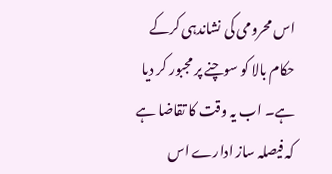اس محرومی کی نشاندہی کرکے حکام بالا کو سوچنے پر مجبور کر دیا ہے۔ اب یہ وقت کا تقاضا ہے کہ فیصلہ ساز ادارے اس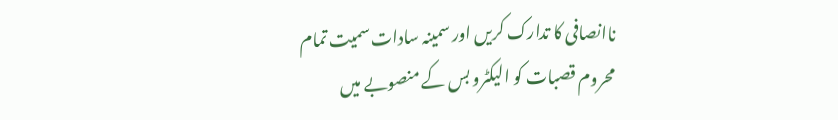ناانصافی کا تدارک کریں اور سمینہ سادات سمیت تمام محروم قصبات کو الیکٹرو بس کے منصوبے میں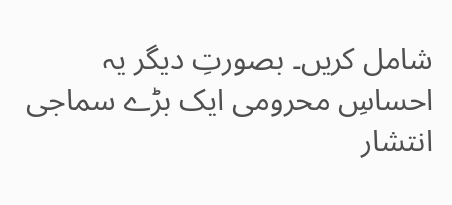شامل کریں۔ بصورتِ دیگر یہ احساسِ محرومی ایک بڑے سماجی انتشار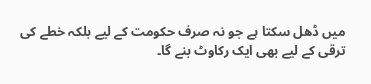میں ڈھل سکتا ہے جو نہ صرف حکومت کے لیے بلکہ خطے کی ترقی کے لیے بھی ایک رکاوٹ بنے گا۔